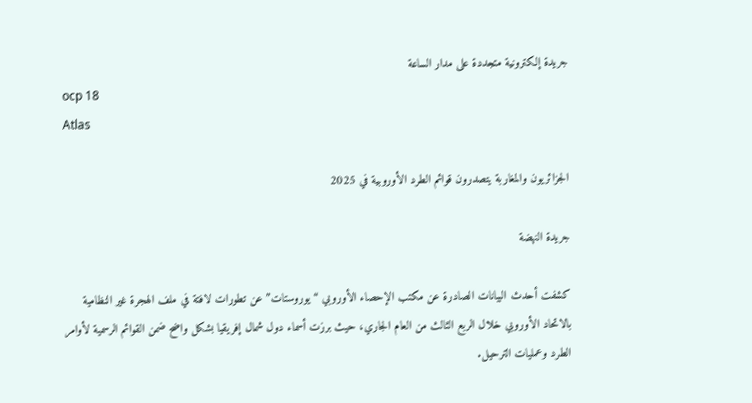جريدة إلكترونية متجددة على مدار الساعة
ocp 18
Atlas

الجزائريون والمغاربة يتصدرون قوائم الطرد الأوروبية في 2025

جريدة النهضة

كشفت أحدث البيانات الصادرة عن مكتب الإحصاء الأوروبي “يوروستات” عن تطورات لافتة في ملف الهجرة غير النظامية بالاتحاد الأوروبي خلال الربع الثالث من العام الجاري، حيث برزت أسماء دول شمال إفريقيا بشكل واضح ضمن القوائم الرسمية لأوامر الطرد وعمليات الترحيل.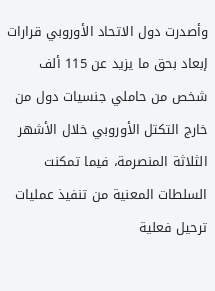وأصدرت دول الاتحاد الأوروبي قرارات إبعاد بحق ما يزيد عن 115 ألف شخص من حاملي جنسيات دول من خارج التكتل الأوروبي خلال الأشهر الثلاثة المنصرمة، فيما تمكنت السلطات المعنية من تنفيذ عمليات ترحيل فعلية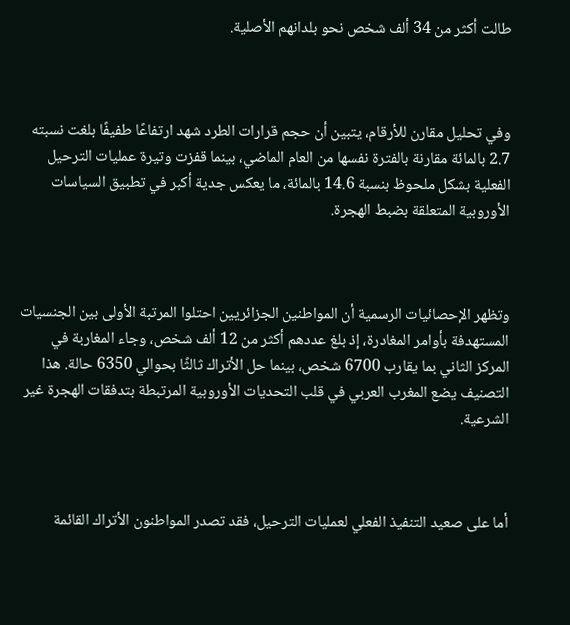طالت أكثر من 34 ألف شخص نحو بلدانهم الأصلية.



وفي تحليل مقارن للأرقام، يتبين أن حجم قرارات الطرد شهد ارتفاعًا طفيفًا بلغت نسبته 2.7 بالمائة مقارنة بالفترة نفسها من العام الماضي، بينما قفزت وتيرة عمليات الترحيل الفعلية بشكل ملحوظ بنسبة 14.6 بالمائة، ما يعكس جدية أكبر في تطبيق السياسات الأوروبية المتعلقة بضبط الهجرة.



وتظهر الإحصائيات الرسمية أن المواطنين الجزائريين احتلوا المرتبة الأولى بين الجنسيات المستهدفة بأوامر المغادرة، إذ بلغ عددهم أكثر من 12 ألف شخص، وجاء المغاربة في المركز الثاني بما يقارب 6700 شخص، بينما حل الأتراك ثالثًا بحوالي 6350 حالة. هذا التصنيف يضع المغرب العربي في قلب التحديات الأوروبية المرتبطة بتدفقات الهجرة غير الشرعية.



أما على صعيد التنفيذ الفعلي لعمليات الترحيل، فقد تصدر المواطنون الأتراك القائمة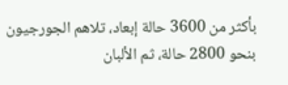بأكثر من 3600 حالة إبعاد، تلاهم الجورجيون بنحو 2800 حالة، ثم الألبان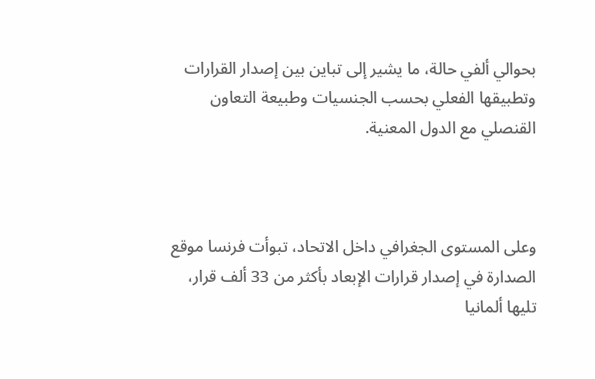بحوالي ألفي حالة، ما يشير إلى تباين بين إصدار القرارات وتطبيقها الفعلي بحسب الجنسيات وطبيعة التعاون القنصلي مع الدول المعنية.



وعلى المستوى الجغرافي داخل الاتحاد، تبوأت فرنسا موقع الصدارة في إصدار قرارات الإبعاد بأكثر من 33 ألف قرار، تليها ألمانيا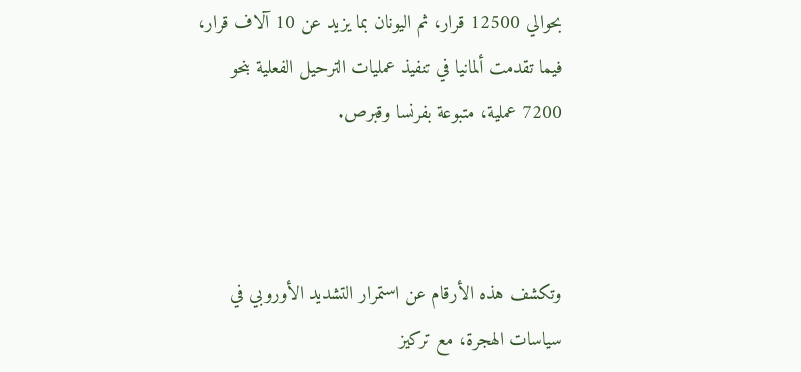بحوالي 12500 قرار، ثم اليونان بما يزيد عن 10 آلاف قرار، فيما تقدمت ألمانيا في تنفيذ عمليات الترحيل الفعلية بنحو 7200 عملية، متبوعة بفرنسا وقبرص.



وتكشف هذه الأرقام عن استمرار التشديد الأوروبي في سياسات الهجرة، مع تركيز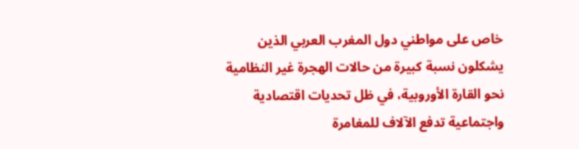خاص على مواطني دول المغرب العربي الذين يشكلون نسبة كبيرة من حالات الهجرة غير النظامية نحو القارة الأوروبية، في ظل تحديات اقتصادية واجتماعية تدفع الآلاف للمغامرة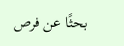بحثًا عن فرص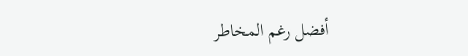أفضل رغم المخاطر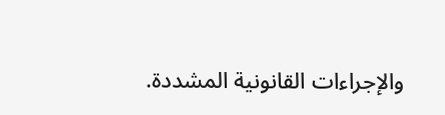والإجراءات القانونية المشددة.